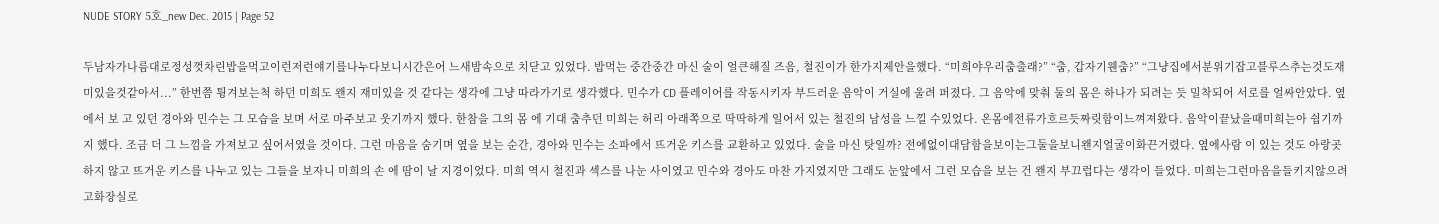NUDE STORY 5호_new Dec. 2015 | Page 52

두남자가나름대로정성껏차린밥을먹고이런저런얘기를나누다보니시간은어 느새밤속으로 치닫고 있었다. 밥먹는 중간중간 마신 술이 얼큰해질 즈음, 철진이가 한가지제안을했다. “미희야우리춤출래?” “춤, 갑자기웬춤?” “그냥집에서분위기잡고블루스추는것도재미있을것같아서...” 한번쯤 튕겨보는척 하던 미희도 왠지 재미있을 것 같다는 생각에 그냥 따라가기로 생각했다. 민수가 CD 플레이어를 작동시키자 부드러운 음악이 거실에 울려 퍼졌다. 그 음악에 맞춰 둘의 몸은 하나가 되려는 듯 밀착되어 서로를 얼싸안았다. 옆에서 보 고 있던 경아와 민수는 그 모습을 보며 서로 마주보고 웃기까지 했다. 한참을 그의 몸 에 기대 춤추던 미희는 허리 아래쪽으로 딱딱하게 일어서 있는 철진의 남성을 느낄 수있었다. 온몸에전류가흐르듯짜릿함이느껴져왔다. 음악이끝났을때미희는아 쉽기까지 했다. 조금 더 그 느낌을 가져보고 싶어서였을 것이다. 그런 마음을 숨기며 옆을 보는 순간, 경아와 민수는 소파에서 뜨거운 키스를 교환하고 있었다. 술을 마신 탓일까? 전에없이대담함을보이는그둘을보니왠지얼굴이화끈거렸다. 옆에사람 이 있는 것도 아랑곳하지 않고 뜨거운 키스를 나누고 있는 그들을 보자니 미희의 손 에 땀이 날 지경이었다. 미희 역시 철진과 섹스를 나눈 사이였고 민수와 경아도 마찬 가지였지만 그래도 눈앞에서 그런 모습을 보는 건 왠지 부끄럽다는 생각이 들었다. 미희는그런마음을들키지않으려고화장실로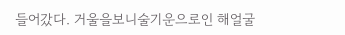들어갔다. 거울을보니술기운으로인 해얼굴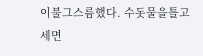이불그스름했다. 수돗물을틀고세면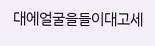대에얼굴을들이대고세